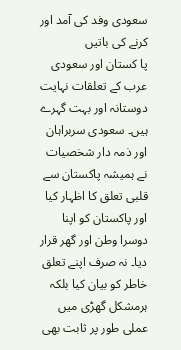سعودی وفد کی آمد اور کرنے کی باتیں
پا کستان اور سعودی عرب کے تعلقات نہایت دوستانہ اور بہت گہرے ہیں۔ سعودی سربراہان اور ذمہ دار شخصیات نے ہمیشہ پاکستان سے قلبی تعلق کا اظہار کیا اور پاکستان کو اپنا دوسرا وطن اور گھر قرار دیا۔ نہ صرف اپنے تعلق خاطر کو بیان کیا بلکہ ہرمشکل گھڑی میں عملی طور پر ثابت بھی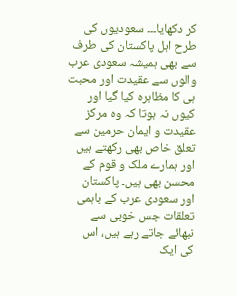کر دکھایا۔۔۔ سعودیوں کی طرح اہل پاکستان کی طرف سے بھی ہمیشہ سعودی عرب والوں سے عقیدت اور محبت ہی کا مظاہرہ کیا گیا اور کیوں نہ ہوتا کہ وہ مرکز عقیدت و ایمان حرمین سے تعلق خاص بھی رکھتے ہیں اور ہمارے ملک و قوم کے محسن بھی ہیں۔ پاکستان اور سعودی عرب کے باہمی تعلقات جس خوبی سے نبھائے جاتے رہے ہیں، اس کی ایک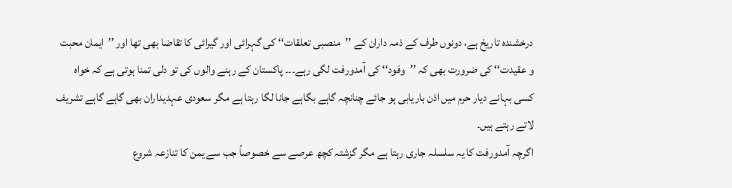درخشندہ تاریخ ہے، دونوں طرف کے ذمہ داران کے ’’منصبی تعلقات‘‘ کی گہرائی اور گیرائی کا تقاضا بھی تھا اور ’’ایمان محبت و عقیدت‘‘ کی ضرورت بھی کہ ’’وفود‘‘ کی آمدورفت لگی رہے۔۔۔ پاکستان کے رہنے والوں کی تو دلی تمنا ہوتی ہے کہ خواہ کسی بہانے دیار حرم میں اذن باریابی ہو جائے چنانچہ گاہے بگاہے جانا لگا رہتا ہے مگر سعودی عہدیداران بھی گاہے گاہے تشریف لاتے رہتے ہیں۔
اگرچہ آمدورفت کا یہ سلسلہ جاری رہتا ہے مگر گزشتہ کچھ عرصے سے خصوصاً جب سے یمن کا تنازعہ شروع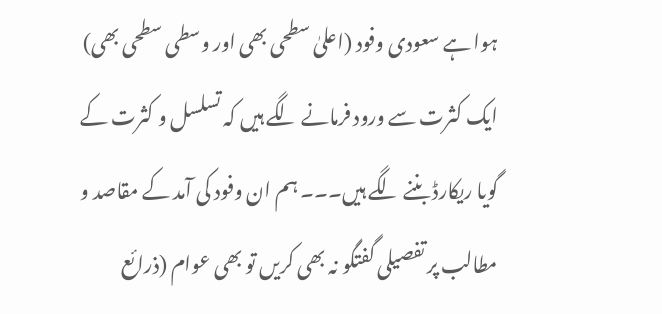ہوا ہے سعودی وفود (اعلیٰ سطحی بھی اور وسطی سطحی بھی) ایک کثرت سے ورود فرمانے لگے ہیں کہ تسلسل و کثرت کے گویا ریکارڈ بننے لگے ہیں۔۔۔ ہم ان وفود کی آمد کے مقاصد و مطالب پر تفصیلی گفتگو نہ بھی کریں تو بھی عوام (ذرائع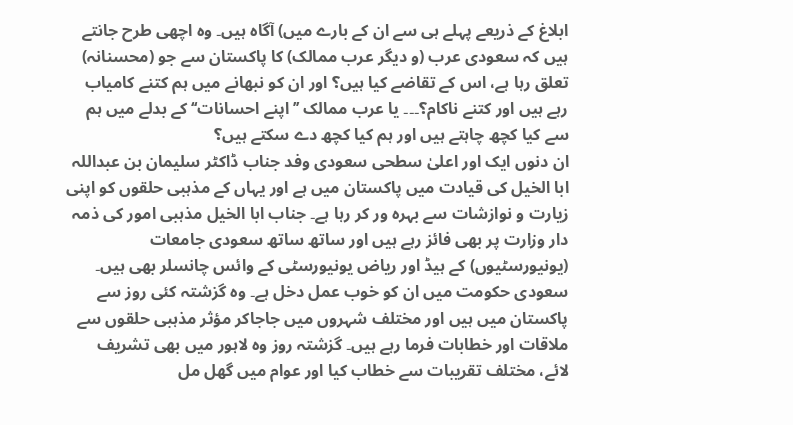ابلاغ کے ذریعے پہلے ہی سے ان کے بارے میں) آگاہ ہیں۔ وہ اچھی طرح جانتے ہیں کہ سعودی عرب (و دیگر عرب ممالک) کا پاکستان سے جو (محسنانہ) تعلق رہا ہے، اس کے تقاضے کیا ہیں؟ اور ان کو نبھانے میں ہم کتنے کامیاب رہے ہیں اور کتنے ناکام؟۔۔۔ یا عرب ممالک ’’اپنے احسانات‘‘ کے بدلے میں ہم سے کیا کچھ چاہتے ہیں اور ہم کیا کچھ دے سکتے ہیں؟
ان دنوں ایک اور اعلیٰ سطحی سعودی وفد جناب ڈاکٹر سلیمان بن عبداللہ ابا الخیل کی قیادت میں پاکستان میں ہے اور یہاں کے مذہبی حلقوں کو اپنی زیارت و نوازشات سے بہرہ ور کر رہا ہے۔ جناب ابا الخیل مذہبی امور کی ذمہ دار وزارت پر بھی فائز رہے ہیں اور ساتھ ساتھ سعودی جامعات (یونیورسٹیوں) کے ہیڈ اور ریاض یونیورسٹی کے وائس چانسلر بھی ہیں۔ سعودی حکومت میں ان کو خوب عمل دخل ہے۔ وہ گزشتہ کئی روز سے پاکستان میں ہیں اور مختلف شہروں میں جاجاکر مؤثر مذہبی حلقوں سے ملاقات اور خطابات فرما رہے ہیں۔ گزشتہ روز وہ لاہور میں بھی تشریف لائے، مختلف تقریبات سے خطاب کیا اور عوام میں گھل مل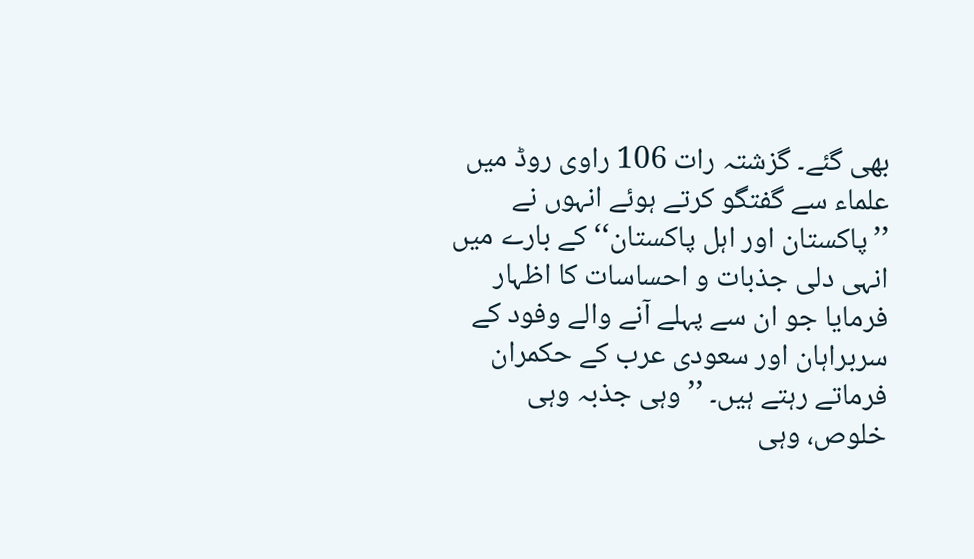بھی گئے۔ گزشتہ رات 106 راوی روڈ میں علماء سے گفتگو کرتے ہوئے انہوں نے ’’پاکستان اور اہل پاکستان‘‘ کے بارے میں انہی دلی جذبات و احساسات کا اظہار فرمایا جو ان سے پہلے آنے والے وفود کے سربراہان اور سعودی عرب کے حکمران فرماتے رہتے ہیں۔ ’’وہی جذبہ وہی خلوص، وہی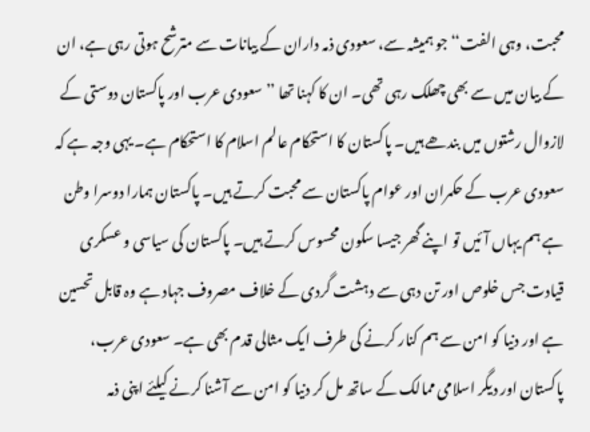محبت، وہی الفت‘‘ جو ہمیشہ سے، سعودی ذمہ داران کے بیانات سے مترشح ہوتی رہی ہے، ان کے بیان میں سے بھی چھلک رہی تھی۔ ان کا کہنا تھا ’’سعودی عرب اور پاکستان دوستی کے لازوال رشتوں میں بندھے ہیں۔ پاکستان کا استحکام عالم اسلام کا استحکام ہے۔ یہی وجہ ہے کہ سعودی عرب کے حکمران اور عوام پاکستان سے محبت کرتے ہیں۔ پاکستان ہمارا دوسرا وطن ہے ہم یہاں آئیں تو اپنے گھر جیسا سکون محسوس کرتے ہیں۔ پاکستان کی سیاسی و عسکری قیادت جس خلوص اور تن دہی سے دہشت گردی کے خلاف مصروف جہاد ہے وہ قابل تحسین ہے اور دنیا کو امن سے ہم کنار کرنے کی طرف ایک مثالی قدم بھی ہے۔ سعودی عرب، پاکستان اور دیگر اسلامی ممالک کے ساتھ مل کر دنیا کو امن سے آشنا کرنے کیلئے اپنی ذمہ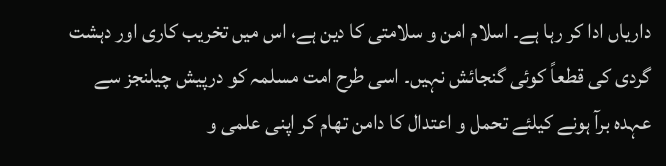داریاں ادا کر رہا ہے۔ اسلام امن و سلامتی کا دین ہے، اس میں تخریب کاری اور دہشت گردی کی قطعاً کوئی گنجائش نہیں۔ اسی طرح امت مسلمہ کو درپیش چیلنجز سے عہدہ برآ ہونے کیلئے تحمل و اعتدال کا دامن تھام کر اپنی علمی و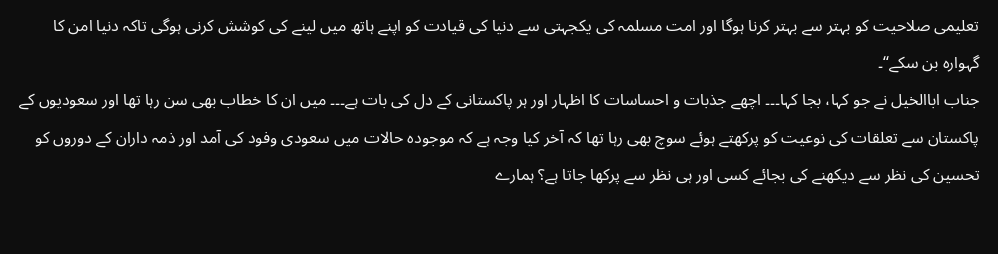تعلیمی صلاحیت کو بہتر سے بہتر کرنا ہوگا اور امت مسلمہ کی یکجہتی سے دنیا کی قیادت کو اپنے ہاتھ میں لینے کی کوشش کرنی ہوگی تاکہ دنیا امن کا گہوارہ بن سکے‘‘۔
جناب اباالخیل نے جو کہا، بجا کہا۔۔۔ اچھے جذبات و احساسات کا اظہار اور ہر پاکستانی کے دل کی بات ہے۔۔۔ میں ان کا خطاب بھی سن رہا تھا اور سعودیوں کے پاکستان سے تعلقات کی نوعیت کو پرکھتے ہوئے سوچ بھی رہا تھا کہ آخر کیا وجہ ہے کہ موجودہ حالات میں سعودی وفود کی آمد اور ذمہ داران کے دوروں کو تحسین کی نظر سے دیکھنے کی بجائے کسی اور ہی نظر سے پرکھا جاتا ہے؟ ہمارے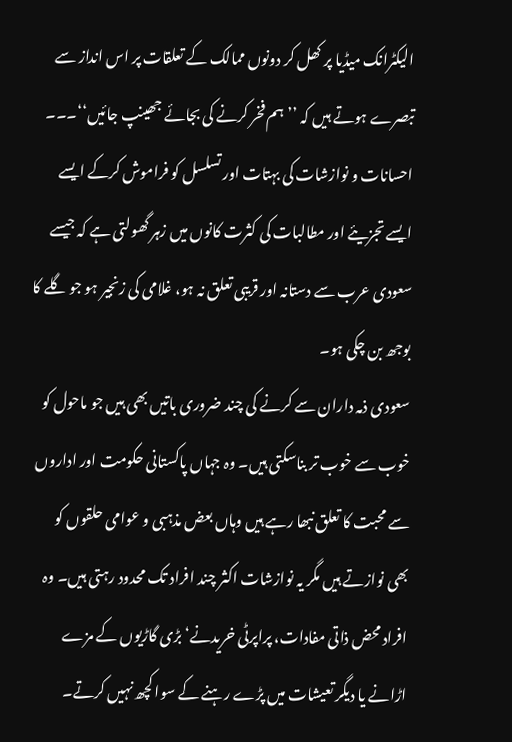الیکٹرانک میڈیا پر کھل کر دونوں ممالک کے تعلقات پر اس انداز سے تبصرے ہوتے ہیں کہ ’’ہم فخر کرنے کی بجائے جھینپ جائیں‘‘۔۔۔ احسانات و نوازشات کی بہتات اور تسلسل کو فراموش کرکے ایسے ایسے تجزیئے اور مطالبات کی کثرت کانوں میں زہر گھولتی ہے کہ جیسے سعودی عرب سے دستانہ اور قریبی تعلق نہ ہو، غلامی کی زنجیر ہو جو گلے کا بوجھ بن چکی ہو۔
سعودی ذمہ داران سے کرنے کی چند ضروری باتیں بھی ہیں جو ماحول کو خوب سے خوب تر بناسکتی ہیں۔ وہ جہاں پاکستانی حکومت اور اداروں سے محبت کا تعلق نبھا رہے ہیں وہاں بعض مذہبی و عوامی حلقوں کو بھی نوازتے ہیں مگر یہ نوازشات اکثر چند افراد تک محدود رہتی ہیں۔ وہ افراد محض ذاتی مفادات، پراپرٹی خریدنے‘ بڑی گاڑیوں کے مزے اڑانے یا دیگر تعیشات میں پڑے رہنے کے سوا کچھ نہیں کرتے۔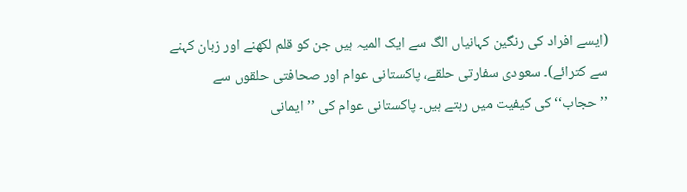(ایسے افراد کی رنگین کہانیاں الگ سے ایک المیہ ہیں جن کو قلم لکھنے اور زبان کہنے سے کترائے)۔ سعودی سفارتی حلقے، پاکستانی عوام اور صحافتی حلقوں سے ’’حجاب‘‘ کی کیفیت میں رہتے ہیں۔ پاکستانی عوام کی ’’ایمانی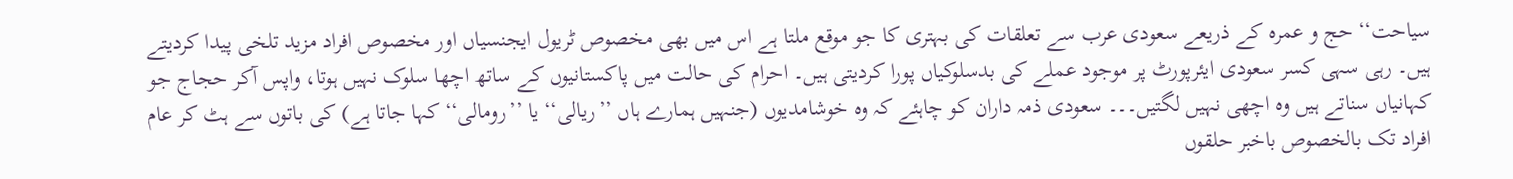سیاحت‘‘ حج و عمرہ کے ذریعے سعودی عرب سے تعلقات کی بہتری کا جو موقع ملتا ہے اس میں بھی مخصوص ٹریول ایجنسیاں اور مخصوص افراد مزید تلخی پیدا کردیتے ہیں۔ رہی سہی کسر سعودی ایئرپورٹ پر موجود عملے کی بدسلوکیاں پورا کردیتی ہیں۔ احرام کی حالت میں پاکستانیوں کے ساتھ اچھا سلوک نہیں ہوتا، واپس آکر حجاج جو کہانیاں سناتے ہیں وہ اچھی نہیں لگتیں۔۔۔ سعودی ذمہ داران کو چاہئے کہ وہ خوشامدیوں (جنہیں ہمارے ہاں ’’ریالی‘‘ یا ’’رومالی‘‘ کہا جاتا ہے) کی باتوں سے ہٹ کر عام افراد تک بالخصوص باخبر حلقوں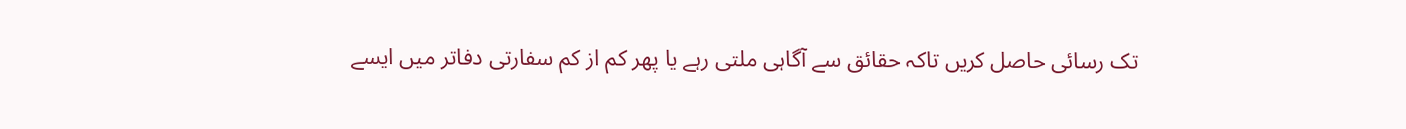تک رسائی حاصل کریں تاکہ حقائق سے آگاہی ملتی رہے یا پھر کم از کم سفارتی دفاتر میں ایسے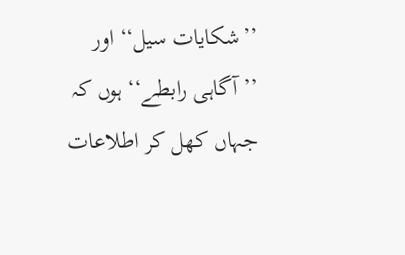’’شکایات سیل‘‘ اور ’’آگاہی رابطے‘‘ ہوں کہ جہاں کھل کر اطلاعات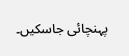پہنچائی جاسکیں۔